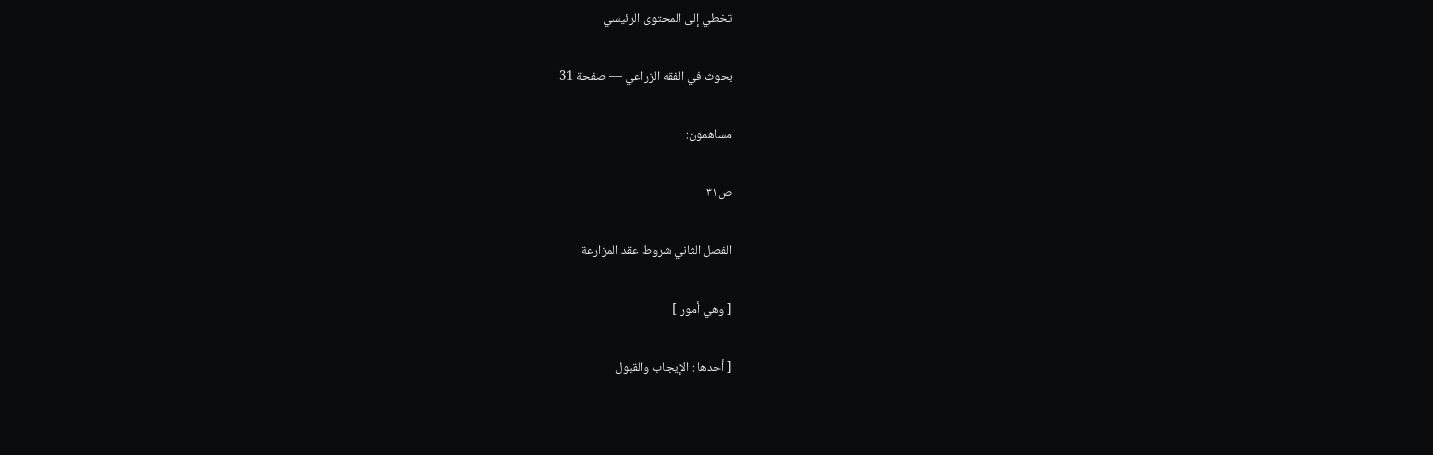تخطي إلى المحتوى الرئيسي

بحوث في الفقه الزراعي — صفحة 31

مساهمون:

ص٣١

الفصل الثاني شروط عقد المزارعة

[ وهي أمور ]

[ أحدها : الإيجاب والقبول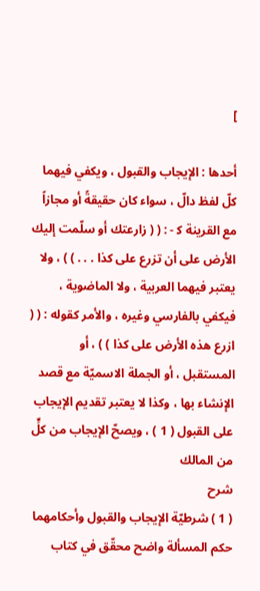]

أحدها : الإيجاب والقبول ، ويكفي فيهما كلّ لفظ دالّ ، سواء كان حقيقةً أو مجازاً مع القرينة ك‍ - : ( ( زارعتك أو سلّمت إليك الأرض على أن تزرع على كذا . . . ) ) ، ولا يعتبر فيهما العربية ، ولا الماضوية ، فيكفي بالفارسي وغيره ، والأمر كقوله : ( ( ازرع هذه الأرض على كذا ) ) ، أو المستقبل ، أو الجملة الاسميّة مع قصد الإنشاء بها ، وكذا لا يعتبر تقديم الإيجاب على القبول ( 1 ) ، ويصحّ الإيجاب من كلٍّ من المالك
شرح
( 1 ) شرطيّة الإيجاب والقبول وأحكامهما حكم المسألة واضح محقّق في كتاب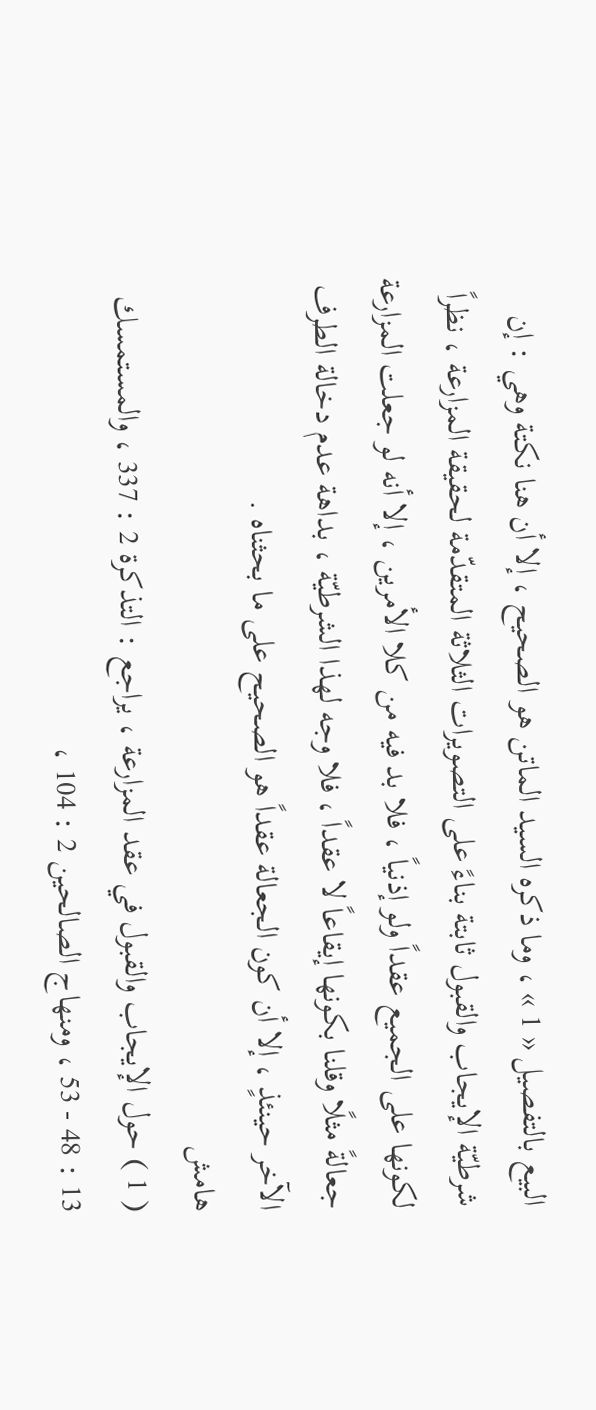البيع بالتفصيل « 1 » ، وما ذكره السيد الماتن هو الصحيح ، إلا أن هنا نكتة وهي : إن شرطيّة الإيجاب والقبول ثابتة بناءً على التصويرات الثلاثة المتقدّمة لحقيقة المزارعة ، نظراً لكونها على الجميع عقداً ولو إذنياً ، فلا بد فيه من كلا الأمرين ، إلا أنه لو جعلت المزارعة جعالةً مثلًا وقلنا بكونها إيقاعاً لا عقداً ، فلا وجه لهذا الشرطيّة ، بداهة عدم دخالة الطرف الآخر حينئذٍ ، إلا أن كون الجعالة عقداً هو الصحيح على ما بحثناه .
هامش
( 1 ) حول الإيجاب والقبول في عقد المزارعة ، يراجع : التذكرة 2 : 337 ، والمستمسك 13 : 48 - 53 ، ومنهاج الصالحين 2 : 104 ،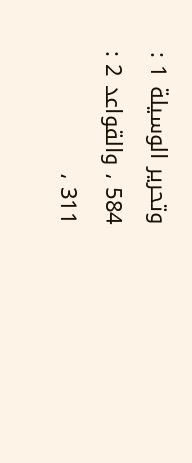وتحرير الوسيلة 1 : 584 ، والقواعد 2 : 311 ،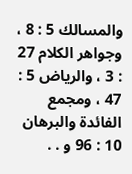والمسالك 5 : 8 ، وجواهر الكلام 27 : 3 ، والرياض 5 : 47 ، ومجمع الفائدة والبرهان 10 : 96 و . .